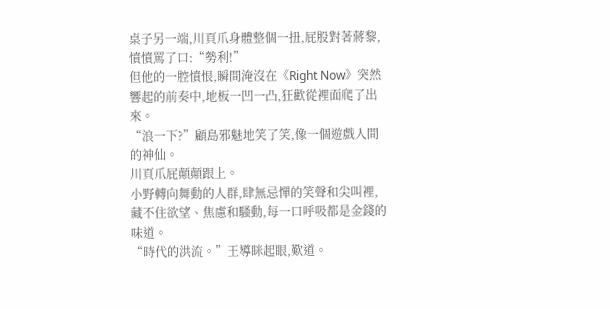桌子另一端,川頁爪身體整個一扭,屁股對著蔣黎,憤憤罵了口:“勢利!”
但他的一腔憤恨,瞬間淹沒在《Right Now》突然響起的前奏中,地板一凹一凸,狂歡從裡面爬了出來。
“浪一下?”顧島邪魅地笑了笑,像一個遊戲人間的神仙。
川頁爪屁顛顛跟上。
小野轉向舞動的人群,肆無忌憚的笑聲和尖叫裡,藏不住欲望、焦慮和騷動,每一口呼吸都是金錢的味道。
“時代的洪流。”王導眯起眼,歎道。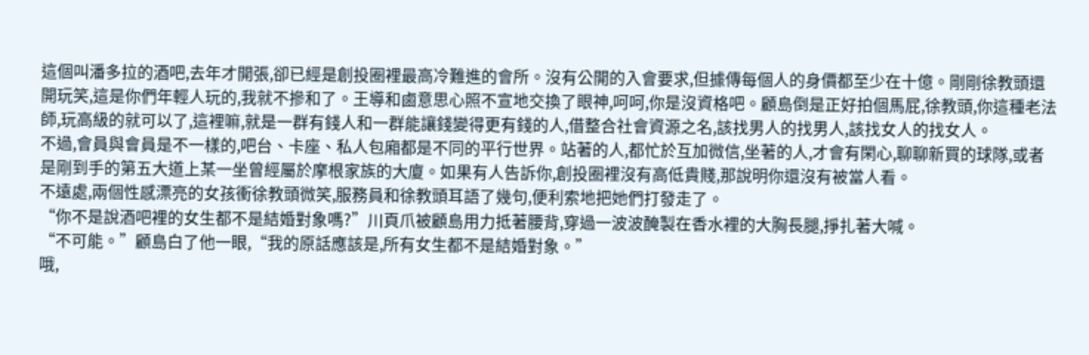這個叫潘多拉的酒吧,去年才開張,卻已經是創投圈裡最高冷難進的會所。沒有公開的入會要求,但據傳每個人的身價都至少在十億。剛剛徐教頭還開玩笑,這是你們年輕人玩的,我就不摻和了。王導和鹵意思心照不宣地交換了眼神,呵呵,你是沒資格吧。顧島倒是正好拍個馬屁,徐教頭,你這種老法師,玩高級的就可以了,這裡嘛,就是一群有錢人和一群能讓錢變得更有錢的人,借整合社會資源之名,該找男人的找男人,該找女人的找女人。
不過,會員與會員是不一樣的,吧台、卡座、私人包廂都是不同的平行世界。站著的人,都忙於互加微信,坐著的人,才會有閑心,聊聊新買的球隊,或者是剛到手的第五大道上某一坐曾經屬於摩根家族的大廈。如果有人告訴你,創投圈裡沒有高低貴賤,那說明你還沒有被當人看。
不遠處,兩個性感漂亮的女孩衝徐教頭微笑,服務員和徐教頭耳語了幾句,便利索地把她們打發走了。
“你不是說酒吧裡的女生都不是結婚對象嗎?”川頁爪被顧島用力抵著腰背,穿過一波波醃製在香水裡的大胸長腿,掙扎著大喊。
“不可能。”顧島白了他一眼,“我的原話應該是,所有女生都不是結婚對象。”
哦,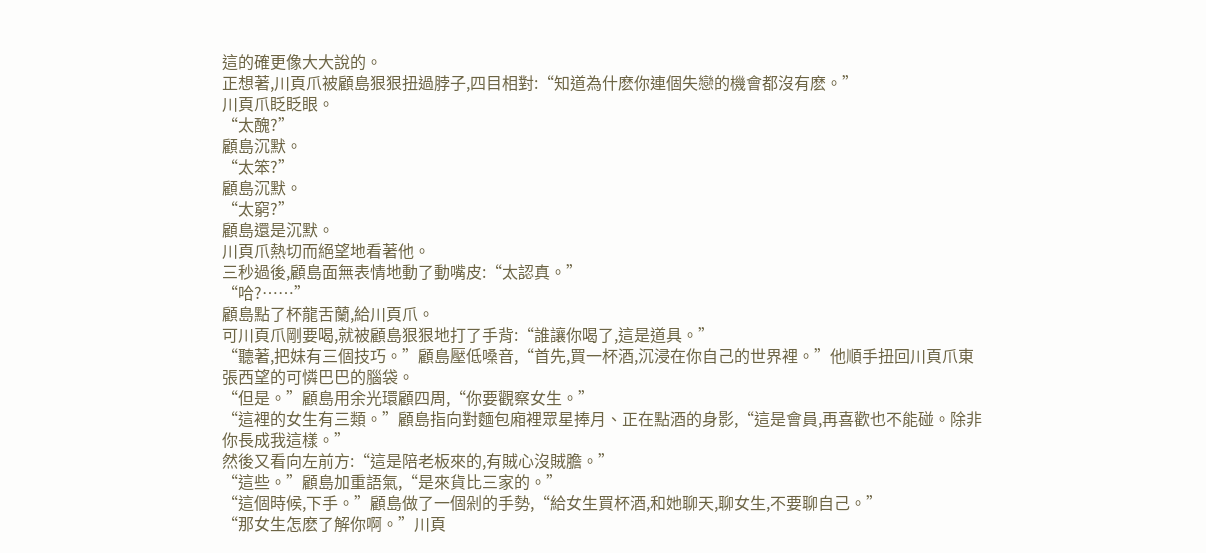這的確更像大大說的。
正想著,川頁爪被顧島狠狠扭過脖子,四目相對:“知道為什麽你連個失戀的機會都沒有麽。”
川頁爪眨眨眼。
“太醜?”
顧島沉默。
“太笨?”
顧島沉默。
“太窮?”
顧島還是沉默。
川頁爪熱切而絕望地看著他。
三秒過後,顧島面無表情地動了動嘴皮:“太認真。”
“哈?……”
顧島點了杯龍舌蘭,給川頁爪。
可川頁爪剛要喝,就被顧島狠狠地打了手背:“誰讓你喝了,這是道具。”
“聽著,把妹有三個技巧。”顧島壓低嗓音,“首先,買一杯酒,沉浸在你自己的世界裡。”他順手扭回川頁爪東張西望的可憐巴巴的腦袋。
“但是。”顧島用余光環顧四周,“你要觀察女生。”
“這裡的女生有三類。”顧島指向對麵包廂裡眾星捧月、正在點酒的身影,“這是會員,再喜歡也不能碰。除非你長成我這樣。”
然後又看向左前方:“這是陪老板來的,有賊心沒賊膽。”
“這些。”顧島加重語氣,“是來貨比三家的。”
“這個時候,下手。”顧島做了一個剁的手勢,“給女生買杯酒,和她聊天,聊女生,不要聊自己。”
“那女生怎麽了解你啊。”川頁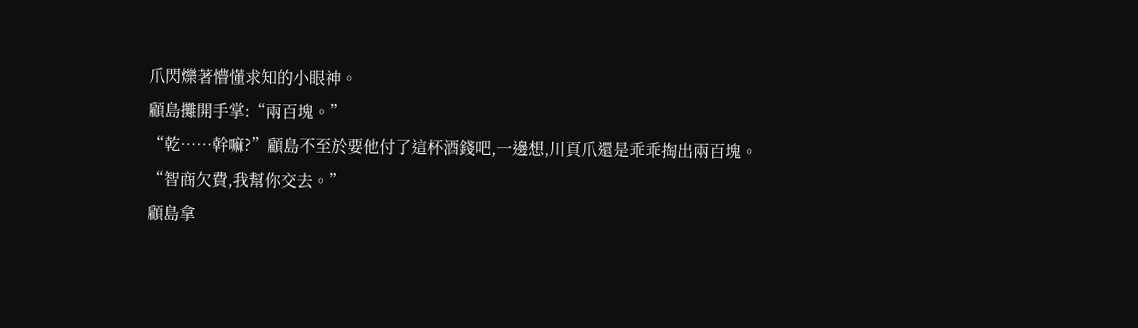爪閃爍著懵懂求知的小眼神。
顧島攤開手掌:“兩百塊。”
“乾……幹嘛?”顧島不至於要他付了這杯酒錢吧,一邊想,川頁爪還是乖乖掏出兩百塊。
“智商欠費,我幫你交去。”
顧島拿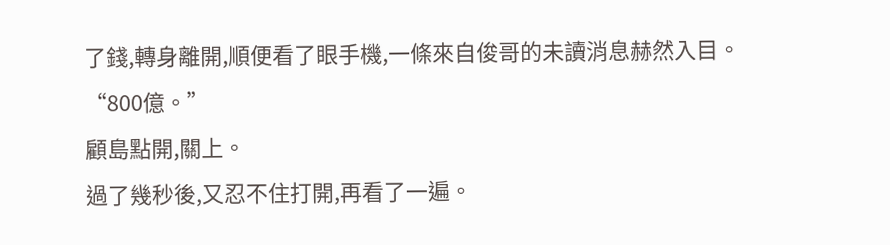了錢,轉身離開,順便看了眼手機,一條來自俊哥的未讀消息赫然入目。
“800億。”
顧島點開,關上。
過了幾秒後,又忍不住打開,再看了一遍。